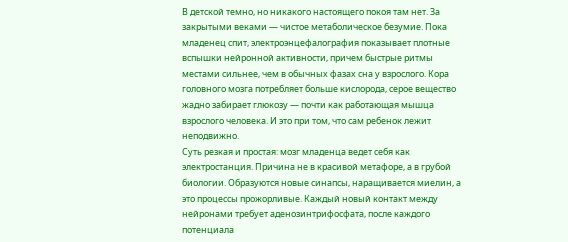В детской темно, но никакого настоящего покоя там нет. За закрытыми веками — чистое метаболическое безумие. Пока младенец спит, электроэнцефалография показывает плотные вспышки нейронной активности, причем быстрые ритмы местами сильнее, чем в обычных фазах сна у взрослого. Кора головного мозга потребляет больше кислорода, серое вещество жадно забирает глюкозу — почти как работающая мышца взрослого человека. И это при том, что сам ребенок лежит неподвижно.
Суть резкая и простая: мозг младенца ведет себя как электростанция. Причина не в красивой метафоре, а в грубой биологии. Образуются новые синапсы, наращивается миелин, а это процессы прожорливые. Каждый новый контакт между нейронами требует аденозинтрифосфата, после каждого потенциала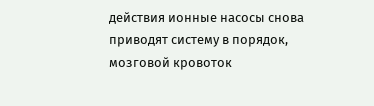действия ионные насосы снова приводят систему в порядок, мозговой кровоток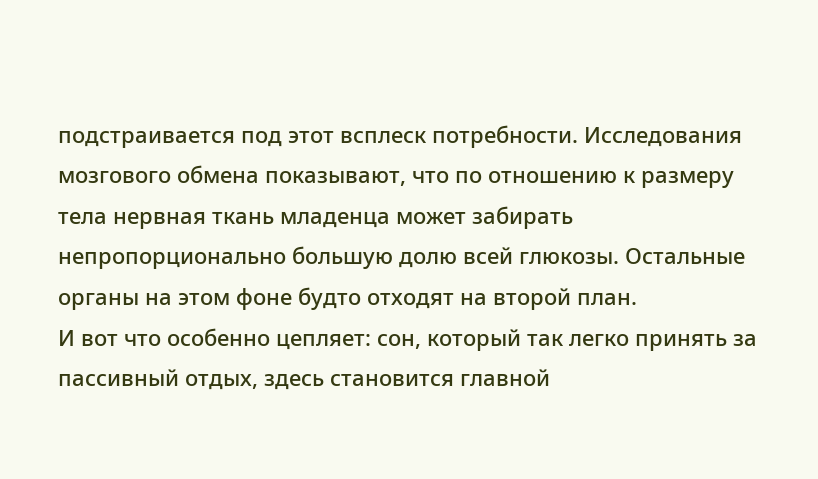подстраивается под этот всплеск потребности. Исследования мозгового обмена показывают, что по отношению к размеру тела нервная ткань младенца может забирать непропорционально большую долю всей глюкозы. Остальные органы на этом фоне будто отходят на второй план.
И вот что особенно цепляет: сон, который так легко принять за пассивный отдых, здесь становится главной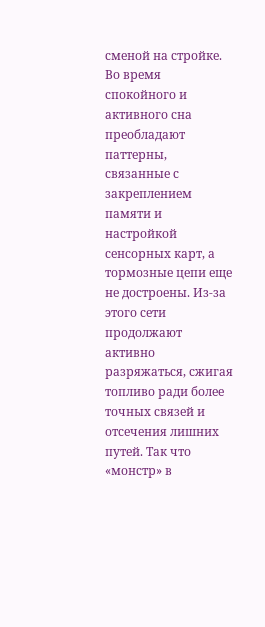сменой на стройке. Во время спокойного и активного сна преобладают паттерны, связанные с закреплением памяти и настройкой сенсорных карт, а тормозные цепи еще не достроены. Из-за этого сети продолжают активно разряжаться, сжигая топливо ради более точных связей и отсечения лишних путей. Так что «монстр» в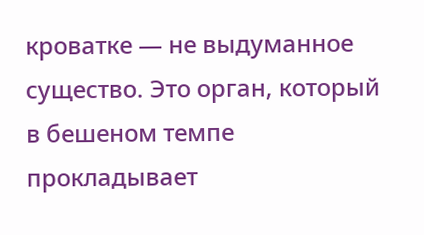кроватке — не выдуманное существо. Это орган, который в бешеном темпе прокладывает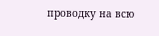проводку на всю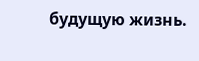будущую жизнь.